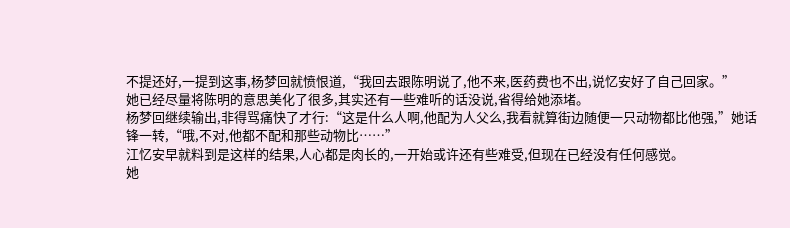不提还好,一提到这事,杨梦回就愤恨道,“我回去跟陈明说了,他不来,医药费也不出,说忆安好了自己回家。”
她已经尽量将陈明的意思美化了很多,其实还有一些难听的话没说,省得给她添堵。
杨梦回继续输出,非得骂痛快了才行:“这是什么人啊,他配为人父么,我看就算街边随便一只动物都比他强,”她话锋一转,“哦,不对,他都不配和那些动物比……”
江忆安早就料到是这样的结果,人心都是肉长的,一开始或许还有些难受,但现在已经没有任何感觉。
她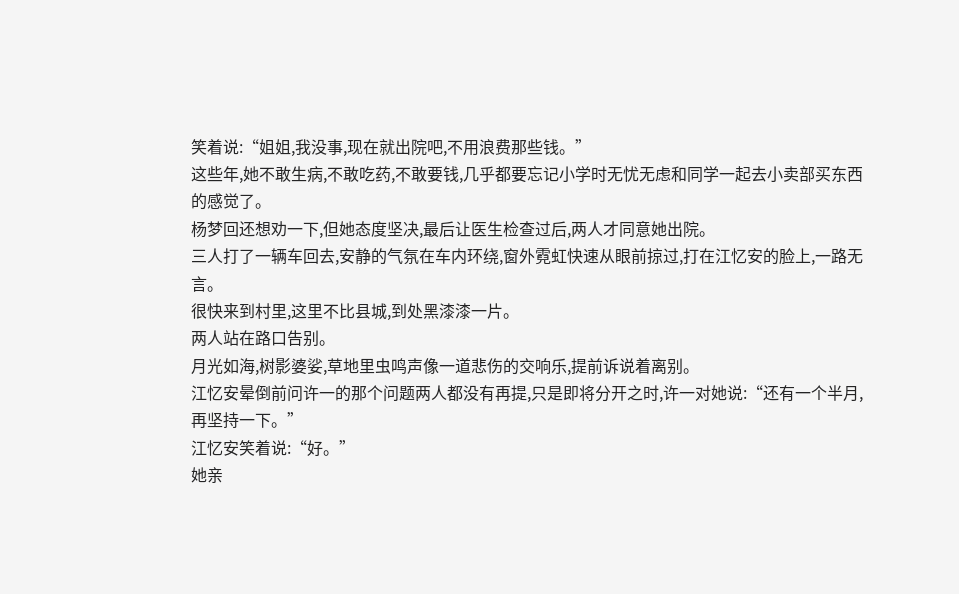笑着说:“姐姐,我没事,现在就出院吧,不用浪费那些钱。”
这些年,她不敢生病,不敢吃药,不敢要钱,几乎都要忘记小学时无忧无虑和同学一起去小卖部买东西的感觉了。
杨梦回还想劝一下,但她态度坚决,最后让医生检查过后,两人才同意她出院。
三人打了一辆车回去,安静的气氛在车内环绕,窗外霓虹快速从眼前掠过,打在江忆安的脸上,一路无言。
很快来到村里,这里不比县城,到处黑漆漆一片。
两人站在路口告别。
月光如海,树影婆娑,草地里虫鸣声像一道悲伤的交响乐,提前诉说着离别。
江忆安晕倒前问许一的那个问题两人都没有再提,只是即将分开之时,许一对她说:“还有一个半月,再坚持一下。”
江忆安笑着说:“好。”
她亲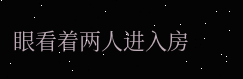眼看着两人进入房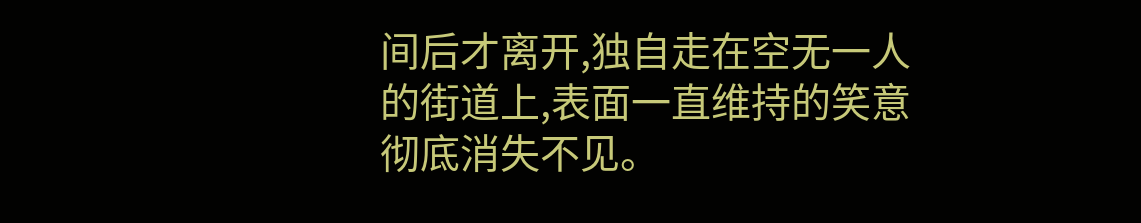间后才离开,独自走在空无一人的街道上,表面一直维持的笑意彻底消失不见。